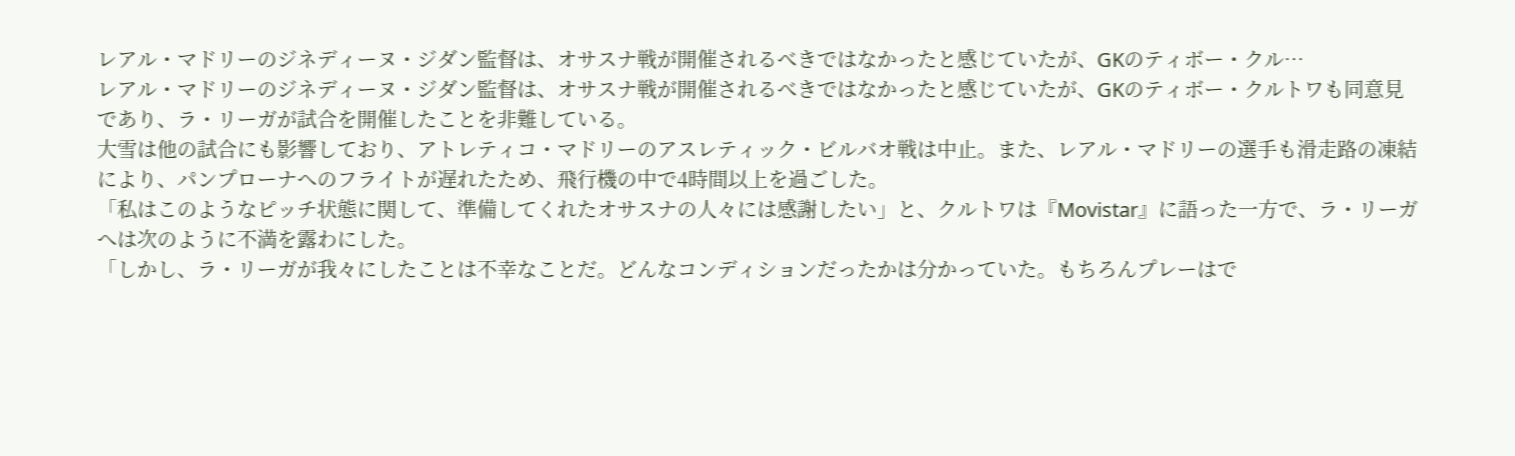レアル・マドリーのジネディーヌ・ジダン監督は、オサスナ戦が開催されるべきではなかったと感じていたが、GKのティボー・クル…
レアル・マドリーのジネディーヌ・ジダン監督は、オサスナ戦が開催されるべきではなかったと感じていたが、GKのティボー・クルトワも同意見であり、ラ・リーガが試合を開催したことを非難している。
大雪は他の試合にも影響しており、アトレティコ・マドリーのアスレティック・ビルバオ戦は中止。また、レアル・マドリーの選手も滑走路の凍結により、パンプローナへのフライトが遅れたため、飛行機の中で4時間以上を過ごした。
「私はこのようなピッチ状態に関して、準備してくれたオサスナの人々には感謝したい」と、クルトワは『Movistar』に語った一方で、ラ・リーガへは次のように不満を露わにした。
「しかし、ラ・リーガが我々にしたことは不幸なことだ。どんなコンディションだったかは分かっていた。もちろんプレーはで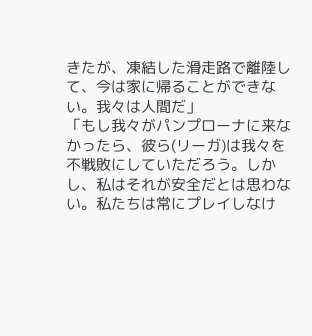きたが、凍結した滑走路で離陸して、今は家に帰ることができない。我々は人間だ」
「もし我々がパンプローナに来なかったら、彼ら(リーガ)は我々を不戦敗にしていただろう。しかし、私はそれが安全だとは思わない。私たちは常にプレイしなけ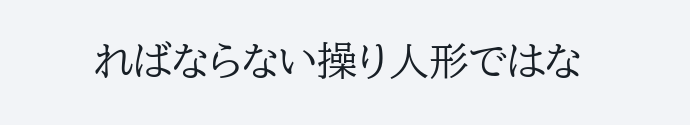ればならない操り人形ではな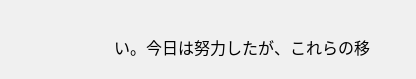い。今日は努力したが、これらの移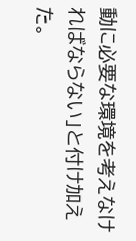動に必要な環境を考えなければならない」と付け加えた。